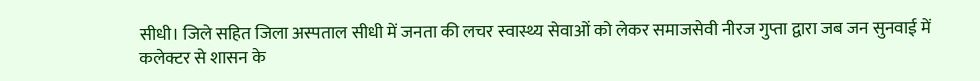सीधी। जिले सहित जिला अस्पताल सीधी में जनता की लचर स्वास्थ्य सेवाओं को लेकर समाजसेवी नीरज गुप्ता द्वारा जब जन सुनवाई में कलेक्टर से शासन के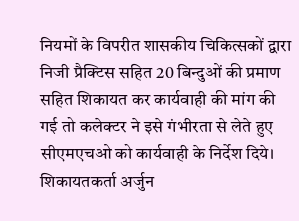नियमों के विपरीत शासकीय चिकित्सकों द्वारा निजी प्रैक्टिस सहित 20 बिन्दुओं की प्रमाण सहित शिकायत कर कार्यवाही की मांग की गई तो कलेक्टर ने इसे गंभीरता से लेते हुए सीएमएचओ को कार्यवाही के निर्देश दिये।
शिकायतकर्ता अर्जुन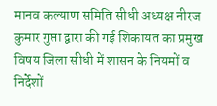मानव कल्याण समिति सीधी अध्यक्ष नीरज कुमार गुप्ता द्वारा की गई शिकायत का प्रमुख विषय जिला सीधी में शासन के नियमों व निर्देशों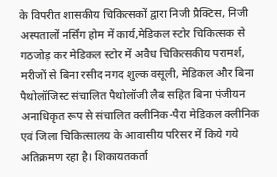के विपरीत शासकीय चिकित्सकों द्वारा निजी प्रैक्टिस, निजी अस्पतालों नर्सिंग होम में कार्य,मेडिकल स्टोर चिकित्सक से गठजोड़ कर मेडिकल स्टोर में अवैध चिकित्सकीय परामर्श, मरीजों से बिना रसीद नगद शुल्क वसूली, मेडिकल और बिना पैथोलॉजिस्ट संचालित पैथोलॉजी लैब सहित बिना पंजीयन अनाधिकृत रूप से संचालित क्लीनिक-पैरा मेडिकल क्लीनिक एवं जिला चिकित्सालय के आवासीय परिसर में किये गये अतिक्रमण रहा है। शिकायतकर्ता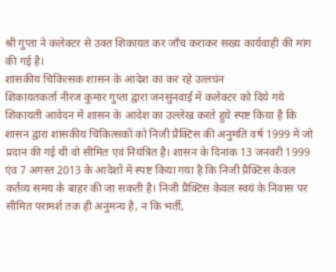श्री गुप्ता ने कलेक्टर से उक्त शिकायत कर जाँच कराकर सख्य कार्यवाही की मांग की गई है।
शासकीय चिकित्सक शासन के आदेश का कर रहे उत्लघंन
शिकायतकर्ता नीरज कुमार गुप्ता द्वारा जनसुनवाई में कलेक्टर को दिये गये शिकायती आवेदन में शासन के आदेश का उल्लेख करते हुये स्पष्ट किया है कि शासन द्वारा शासकीय चिकित्सकों को निजी प्रैक्टिस की अनुमति वर्ष 1999 में जो प्रदान की गई थी वो सीमित एवं नियंत्रित है। शासन के दिनांक 13 जनवरी 1999 एंव 7 अगस्त 2013 के आदेशों में स्पष्ट किया गया है कि निजी प्रैक्टिस केवल कर्तव्य समय के बाहर की जा सकती है। निजी प्रैक्टिस केवल स्वयं के निवास पर सीमित परामर्श तक ही अनुमन्य है, न कि भर्ती,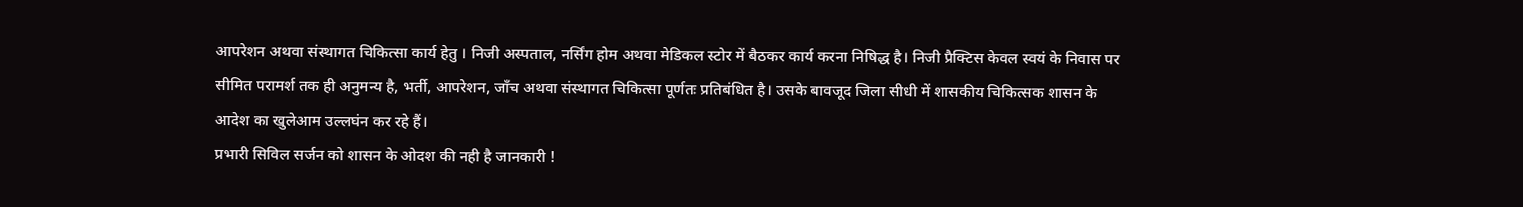आपरेशन अथवा संस्थागत चिकित्सा कार्य हेतु । निजी अस्पताल, नर्सिंग होम अथवा मेडिकल स्टोर में बैठकर कार्य करना निषिद्ध है। निजी प्रैक्टिस केवल स्वयं के निवास पर सीमित परामर्श तक ही अनुमन्य है, भर्ती, आपरेशन, जाँच अथवा संस्थागत चिकित्सा पूर्णतः प्रतिबंधित है। उसके बावजूद जिला सीधी में शासकीय चिकित्सक शासन के आदेश का खुलेआम उल्लघंन कर रहे हैं।
प्रभारी सिविल सर्जन को शासन के ओदश की नही है जानकारी !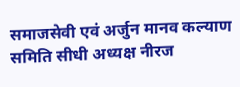समाजसेवी एवं अर्जुन मानव कल्याण समिति सीधी अध्यक्ष नीरज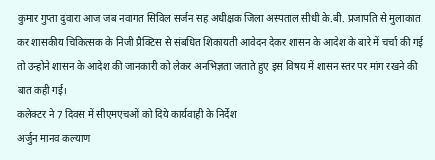कुमार गुप्ता दुवारा आज जब नवागत सिविल सर्जन सह अधीक्षक जिला अस्पताल सीधी के.बी. प्रजापति से मुलाकात कर शासकीय चिकित्सक के निजी प्रैक्टिस से संबधित शिकायती आवेदन देकर शासन के आदेश के बारे में चर्चा की गई तो उन्होने शासन के आदेश की जानकारी को लेकर अनभिज्ञता जताते हुए इस विषय में शासन स्तर पर मांग रखने की बात कही गई।
कलेक्टर ने 7 दिवस में सीएमएचओं को दिये कार्यवाही के निर्देश
अर्जुन मानव कल्याण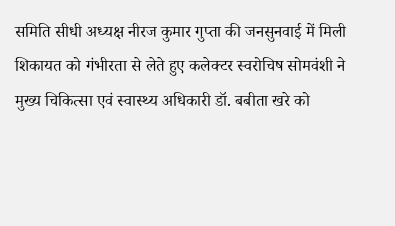समिति सीधी अध्यक्ष नीरज कुमार गुप्ता की जनसुनवाई में मिली शिकायत को गंभीरता से लेते हुए कलेक्टर स्वरोचिष सोमवंशी ने मुख्य चिकित्सा एवं स्वास्थ्य अधिकारी डॉ. बबीता खरे को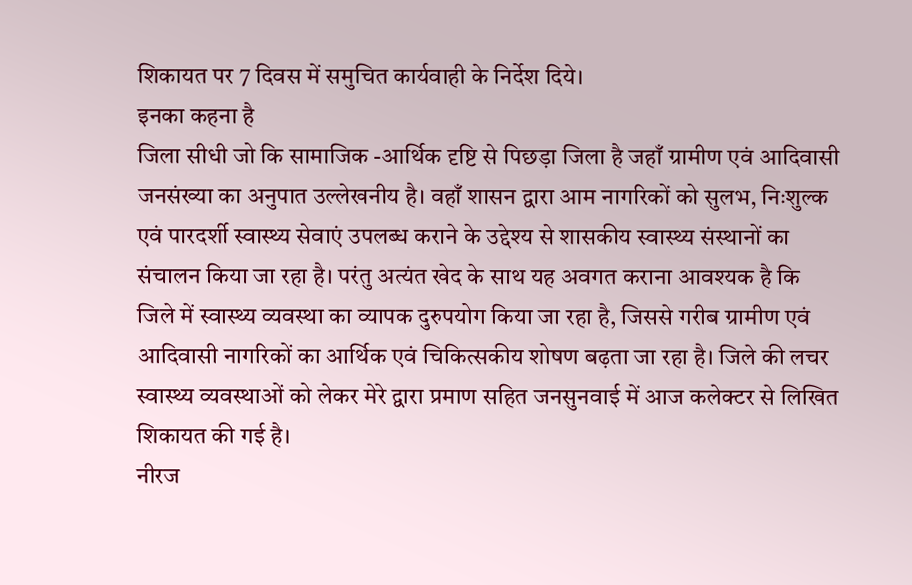शिकायत पर 7 दिवस में समुचित कार्यवाही के निर्देश दिये।
इनका कहना है
जिला सीधी जो कि सामाजिक -आर्थिक दृष्टि से पिछड़ा जिला है जहाँ ग्रामीण एवं आदिवासी जनसंख्या का अनुपात उल्लेखनीय है। वहाँ शासन द्वारा आम नागरिकों को सुलभ, निःशुल्क एवं पारदर्शी स्वास्थ्य सेवाएं उपलब्ध कराने के उद्देश्य से शासकीय स्वास्थ्य संस्थानों का संचालन किया जा रहा है। परंतु अत्यंत खेद के साथ यह अवगत कराना आवश्यक है कि जिले में स्वास्थ्य व्यवस्था का व्यापक दुरुपयोग किया जा रहा है, जिससे गरीब ग्रामीण एवं आदिवासी नागरिकों का आर्थिक एवं चिकित्सकीय शोषण बढ़ता जा रहा है। जिले की लचर स्वास्थ्य व्यवस्थाओं को लेकर मेरे द्वारा प्रमाण सहित जनसुनवाई में आज कलेक्टर से लिखित शिकायत की गई है।
नीरज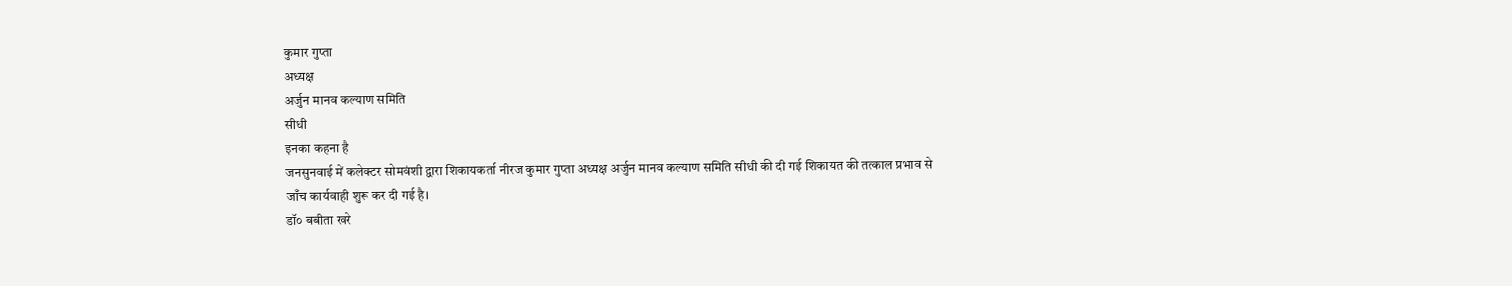कुमार गुप्ता
अध्यक्ष
अर्जुन मानव कल्याण समिति
सीधी
इनका कहना है
जनसुनवाई में कलेक्टर सोमवंशी द्वारा शिकायकर्ता नीरज कुमार गुप्ता अध्यक्ष अर्जुन मानव कल्याण समिति सीधी की दी गई शिकायत की तत्काल प्रभाव से जाँच कार्यवाही शुरू कर दी गई है।
डॉ० बबीता खरे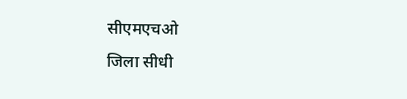सीएमएचओ
जिला सीधी